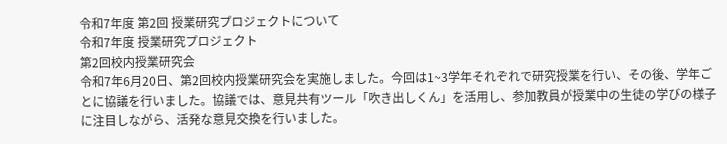令和7年度 第2回 授業研究プロジェクトについて
令和7年度 授業研究プロジェクト
第2回校内授業研究会
令和7年6月20日、第2回校内授業研究会を実施しました。今回は1~3学年それぞれで研究授業を行い、その後、学年ごとに協議を行いました。協議では、意見共有ツール「吹き出しくん」を活用し、参加教員が授業中の生徒の学びの様子に注目しながら、活発な意見交換を行いました。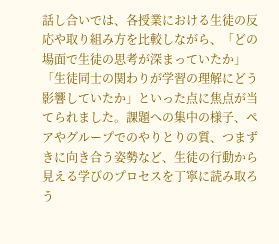話し合いでは、各授業における生徒の反応や取り組み方を比較しながら、「どの場面で生徒の思考が深まっていたか」「生徒同士の関わりが学習の理解にどう影響していたか」といった点に焦点が当てられました。課題への集中の様子、ペアやグループでのやりとりの質、つまずきに向き合う姿勢など、生徒の行動から見える学びのプロセスを丁寧に読み取ろう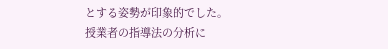とする姿勢が印象的でした。
授業者の指導法の分析に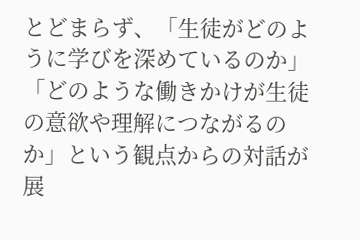とどまらず、「生徒がどのように学びを深めているのか」「どのような働きかけが生徒の意欲や理解につながるのか」という観点からの対話が展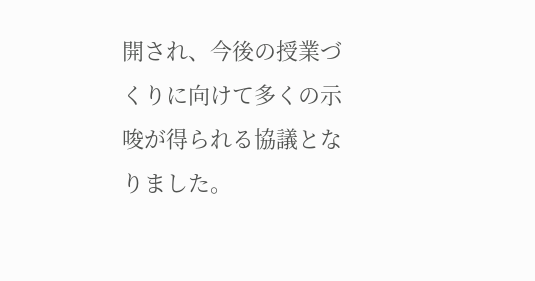開され、今後の授業づくりに向けて多くの示唆が得られる協議となりました。